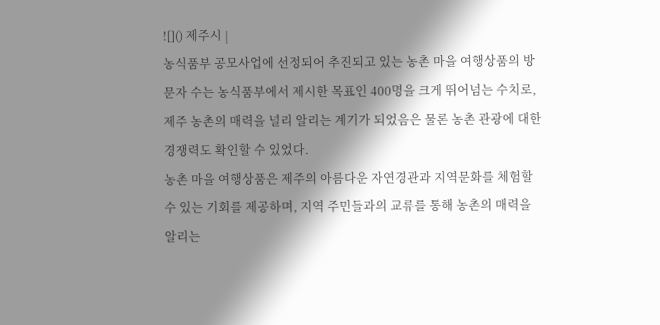![]() 제주시 |
농식품부 공모사업에 선정되어 추진되고 있는 농촌 마을 여행상품의 방문자 수는 농식품부에서 제시한 목표인 400명을 크게 뛰어넘는 수치로, 제주 농촌의 매력을 널리 알리는 계기가 되었음은 물론 농촌 관광에 대한 경쟁력도 확인할 수 있었다.
농촌 마을 여행상품은 제주의 아름다운 자연경관과 지역문화를 체험할 수 있는 기회를 제공하며, 지역 주민들과의 교류를 통해 농촌의 매력을 알리는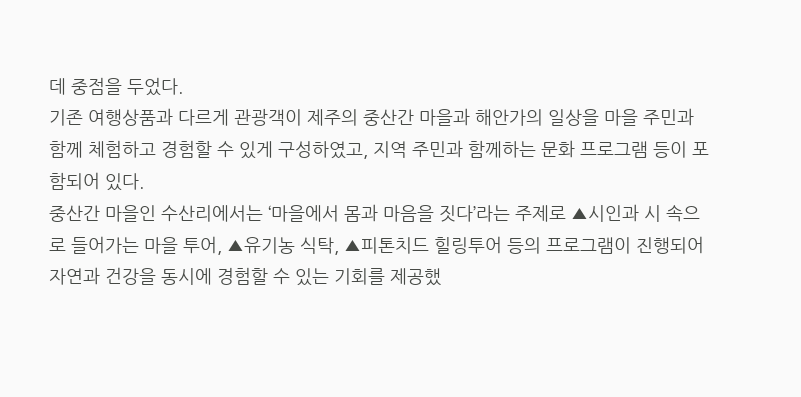데 중점을 두었다.
기존 여행상품과 다르게 관광객이 제주의 중산간 마을과 해안가의 일상을 마을 주민과 함께 체험하고 경험할 수 있게 구성하였고, 지역 주민과 함께하는 문화 프로그램 등이 포함되어 있다.
중산간 마을인 수산리에서는 ‘마을에서 몸과 마음을 짓다’라는 주제로 ▲시인과 시 속으로 들어가는 마을 투어, ▲유기농 식탁, ▲피톤치드 힐링투어 등의 프로그램이 진행되어 자연과 건강을 동시에 경험할 수 있는 기회를 제공했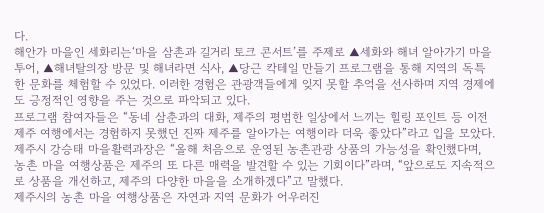다.
해안가 마을인 세화리는‘마을 삼촌과 길거리 토크 콘서트’를 주제로 ▲세화와 해녀 알아가기 마을 투어, ▲해녀탈의장 방문 및 해녀라면 식사, ▲당근 칵테일 만들기 프로그램을 통해 지역의 독특한 문화를 체험할 수 있었다. 이러한 경험은 관광객들에게 잊지 못할 추억을 선사하며 지역 경제에도 긍정적인 영향을 주는 것으로 파악되고 있다.
프로그램 참여자들은 “동네 삼춘과의 대화, 제주의 평범한 일상에서 느끼는 힐링 포인트 등 이전 제주 여행에서는 경험하지 못했던 진짜 제주를 알아가는 여행이라 더욱 좋았다”라고 입을 모았다.
제주시 강승태 마을활력과장은 “올해 처음으로 운영된 농촌관광 상품의 가능성을 확인했다며, 농촌 마을 여행상품은 제주의 또 다른 매력을 발견할 수 있는 기회이다”라며, “앞으로도 지속적으로 상품을 개선하고, 제주의 다양한 마을을 소개하겠다”고 말했다.
제주시의 농촌 마을 여행상품은 자연과 지역 문화가 어우러진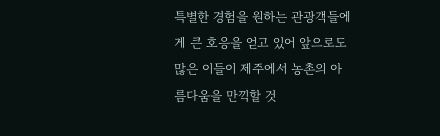특별한 경험을 원하는 관광객들에게 큰 호응을 얻고 있어 앞으로도 많은 이들이 제주에서 농촌의 아름다움을 만끽할 것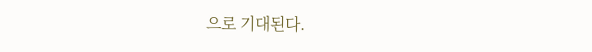으로 기대된다.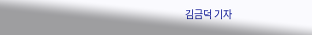김금덕 기자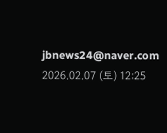jbnews24@naver.com
2026.02.07 (토) 12:25